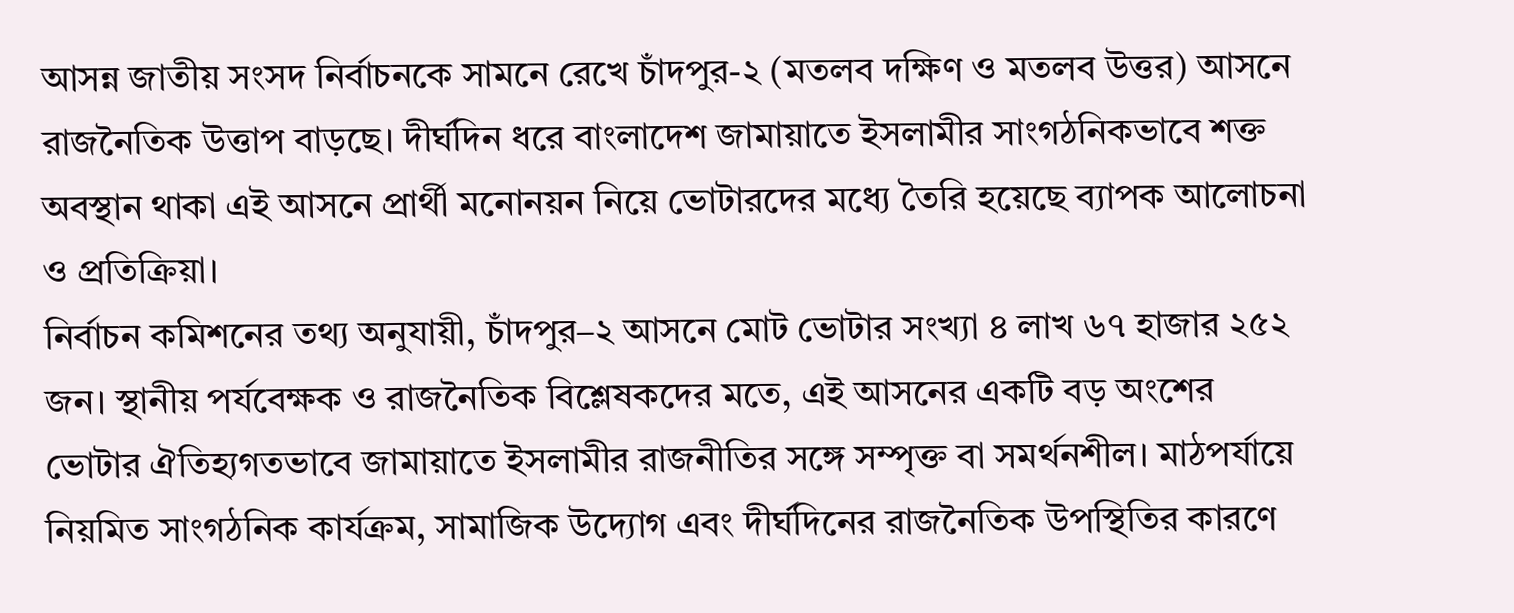আসন্ন জাতীয় সংসদ নির্বাচনকে সামনে রেখে চাঁদপুর-২ (মতলব দক্ষিণ ও মতলব উত্তর) আসনে রাজনৈতিক উত্তাপ বাড়ছে। দীর্ঘদিন ধরে বাংলাদেশ জামায়াতে ইসলামীর সাংগঠনিকভাবে শক্ত অবস্থান থাকা এই আসনে প্রার্থী মনোনয়ন নিয়ে ভোটারদের মধ্যে তৈরি হয়েছে ব্যাপক আলোচনা ও প্রতিক্রিয়া।
নির্বাচন কমিশনের তথ্য অনুযায়ী, চাঁদপুর–২ আসনে মোট ভোটার সংখ্যা ৪ লাখ ৬৭ হাজার ২৫২ জন। স্থানীয় পর্যবেক্ষক ও রাজনৈতিক বিশ্লেষকদের মতে, এই আসনের একটি বড় অংশের ভোটার ঐতিহ্যগতভাবে জামায়াতে ইসলামীর রাজনীতির সঙ্গে সম্পৃক্ত বা সমর্থনশীল। মাঠপর্যায়ে নিয়মিত সাংগঠনিক কার্যক্রম, সামাজিক উদ্যোগ এবং দীর্ঘদিনের রাজনৈতিক উপস্থিতির কারণে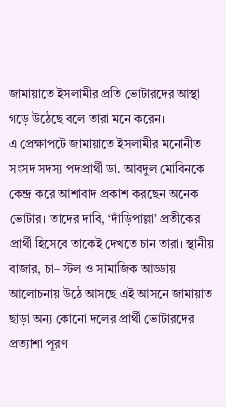জামায়াতে ইসলামীর প্রতি ভোটারদের আস্থা গড়ে উঠেছে বলে তারা মনে করেন।
এ প্রেক্ষাপটে জামায়াতে ইসলামীর মনোনীত সংসদ সদস্য পদপ্রার্থী ডা. আবদুল মোবিনকে কেন্দ্র করে আশাবাদ প্রকাশ করছেন অনেক ভোটার। তাদের দাবি, ‘দাঁড়িপাল্লা’ প্রতীকের প্রার্থী হিসেবে তাকেই দেখতে চান তারা। স্থানীয় বাজার, চা– স্টল ও সামাজিক আড্ডায় আলোচনায় উঠে আসছে এই আসনে জামায়াত ছাড়া অন্য কোনো দলের প্রার্থী ভোটারদের প্রত্যাশা পূরণ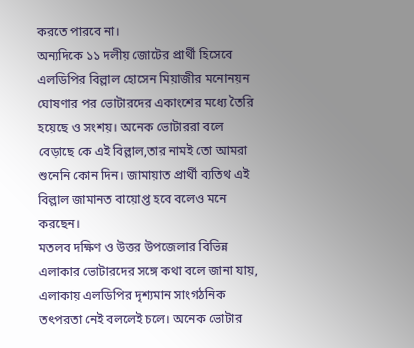করতে পারবে না।
অন্যদিকে ১১ দলীয় জোটের প্রার্থী হিসেবে এলডিপির বিল্লাল হোসেন মিয়াজীর মনোনয়ন ঘোষণার পর ভোটারদের একাংশের মধ্যে তৈরি হয়েছে ও সংশয়। অনেক ভোটাররা বলে বেড়াছে কে এই বিল্লাল,তার নামই তো আমরা শুনেনি কোন দিন। জামায়াত প্রার্থী ব্যতিথ এই বিল্লাল জামানত বায়োপ্ত হবে বলেও মনে করছেন।
মতলব দক্ষিণ ও উত্তর উপজেলার বিভিন্ন এলাকার ভোটারদের সঙ্গে কথা বলে জানা যায়, এলাকায় এলডিপির দৃশ্যমান সাংগঠনিক তৎপরতা নেই বললেই চলে। অনেক ভোটার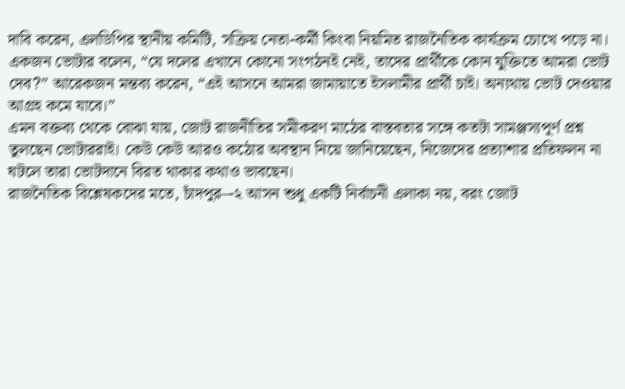দাবি করেন, এলডিপির স্থানীয় কমিটি, সক্রিয় নেতা-কর্মী কিংবা নিয়মিত রাজনৈতিক কার্যক্রম চোখে পড়ে না।
একজন ভোটার বলেন, “যে দলের এখানে কোনো সংগঠনই নেই, তাদের প্রার্থীকে কোন যুক্তিতে আমরা ভোট দেব?” আরেকজন মন্তব্য করেন, “এই আসনে আমরা জামায়াতে ইসলামীর প্রার্থী চাই। অন্যথায় ভোট দেওয়ার আগ্রহ কমে যাবে।”
এমন বক্তব্য থেকে বোঝা যায়, জোট রাজনীতির সমীকরণ মাঠের বাস্তবতার সঙ্গে কতটা সামঞ্জস্যপূর্ণ প্রশ্ন তুলছেন ভোটাররাই। কেউ কেউ আরও কঠোর অবস্থান নিয়ে জানিয়েছেন, নিজেদের প্রত্যাশার প্রতিফলন না ঘটলে তারা ভোটদানে বিরত থাকার কথাও ভাবছেন।
রাজনৈতিক বিশ্লেষকদের মতে, চাঁদপুর–-২ আসন শুধু একটি নির্বাচনী এলাকা নয়, বরং জোট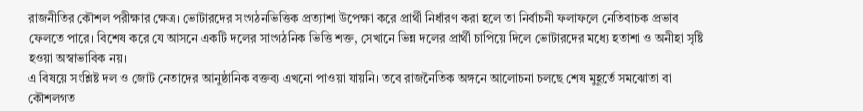রাজনীতির কৌশল পরীক্ষার ক্ষেত্র। ভোটারদের সংগঠনভিত্তিক প্রত্যাশা উপেক্ষা করে প্রার্থী নির্ধারণ করা হলে তা নির্বাচনী ফলাফলে নেতিবাচক প্রভাব ফেলতে পারে। বিশেষ করে যে আসনে একটি দলের সাংগঠনিক ভিত্তি শক্ত, সেখানে ভিন্ন দলের প্রার্থী চাপিয়ে দিলে ভোটারদের মধ্যে হতাশা ও অনীহা সৃষ্টি হওয়া অস্বাভাবিক নয়।
এ বিষয়ে সংশ্লিষ্ট দল ও জোট নেতাদের আনুষ্ঠানিক বক্তব্য এখনো পাওয়া যায়নি। তবে রাজনৈতিক অঙ্গনে আলোচনা চলছে শেষ মুহূর্তে সমঝোতা বা কৌশলগত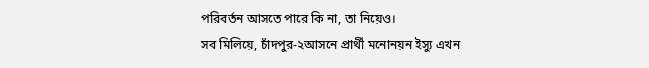পরিবর্তন আসতে পারে কি না, তা নিয়েও।
সব মিলিয়ে, চাঁদপুর-২আসনে প্রার্থী মনোনয়ন ইস্যু এখন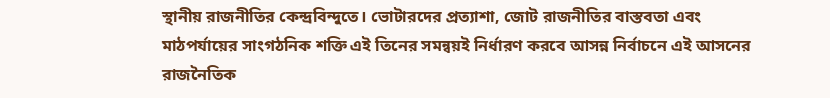স্থানীয় রাজনীতির কেন্দ্রবিন্দুতে। ভোটারদের প্রত্যাশা, জোট রাজনীতির বাস্তবতা এবং মাঠপর্যায়ের সাংগঠনিক শক্তি এই তিনের সমন্বয়ই নির্ধারণ করবে আসন্ন নির্বাচনে এই আসনের রাজনৈতিক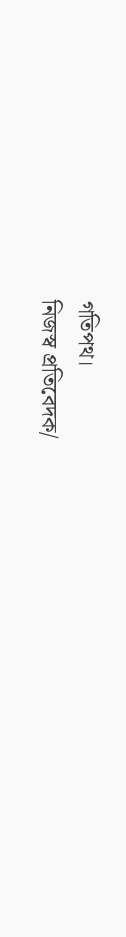গতিপথ।
নিজস্ব প্রতিবেদক/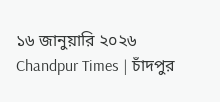১৬ জানুয়ারি ২০২৬
Chandpur Times | চাঁদপুর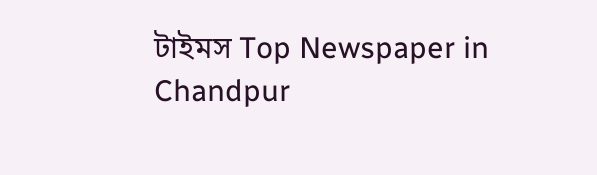টাইমস Top Newspaper in Chandpur